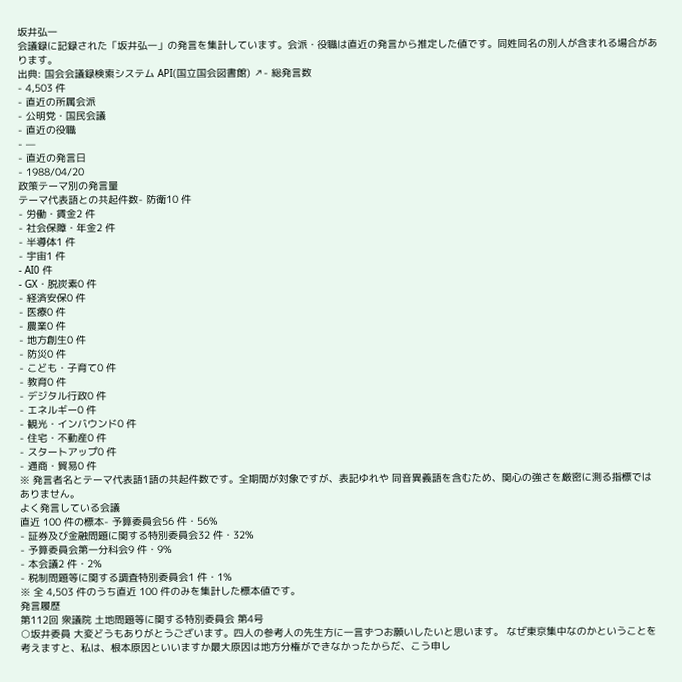坂井弘一
会議録に記録された「坂井弘一」の発言を集計しています。会派・役職は直近の発言から推定した値です。同姓同名の別人が含まれる場合があります。
出典: 国会会議録検索システム API(国立国会図書館) ↗- 総発言数
- 4,503 件
- 直近の所属会派
- 公明党・国民会議
- 直近の役職
- —
- 直近の発言日
- 1988/04/20
政策テーマ別の発言量
テーマ代表語との共起件数- 防衛10 件
- 労働・賃金2 件
- 社会保障・年金2 件
- 半導体1 件
- 宇宙1 件
- AI0 件
- GX・脱炭素0 件
- 経済安保0 件
- 医療0 件
- 農業0 件
- 地方創生0 件
- 防災0 件
- こども・子育て0 件
- 教育0 件
- デジタル行政0 件
- エネルギー0 件
- 観光・インバウンド0 件
- 住宅・不動産0 件
- スタートアップ0 件
- 通商・貿易0 件
※ 発言者名とテーマ代表語1語の共起件数です。全期間が対象ですが、表記ゆれや 同音異義語を含むため、関心の強さを厳密に測る指標ではありません。
よく発言している会議
直近 100 件の標本- 予算委員会56 件・56%
- 証券及び金融問題に関する特別委員会32 件・32%
- 予算委員会第一分科会9 件・9%
- 本会議2 件・2%
- 税制問題等に関する調査特別委員会1 件・1%
※ 全 4,503 件のうち直近 100 件のみを集計した標本値です。
発言履歴
第112回 衆議院 土地問題等に関する特別委員会 第4号
○坂井委員 大変どうもありがとうございます。四人の参考人の先生方に一言ずつお願いしたいと思います。 なぜ東京集中なのかということを考えますと、私は、根本原因といいますか最大原因は地方分権ができなかったからだ、こう申し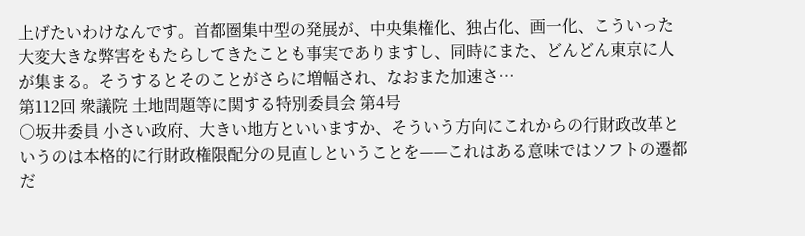上げたいわけなんです。首都圏集中型の発展が、中央集権化、独占化、画一化、こういった大変大きな弊害をもたらしてきたことも事実でありますし、同時にまた、どんどん東京に人が集まる。そうするとそのことがさらに増幅され、なおまた加速さ…
第112回 衆議院 土地問題等に関する特別委員会 第4号
○坂井委員 小さい政府、大きい地方といいますか、そういう方向にこれからの行財政改革というのは本格的に行財政権限配分の見直しということを——これはある意味ではソフトの遷都だ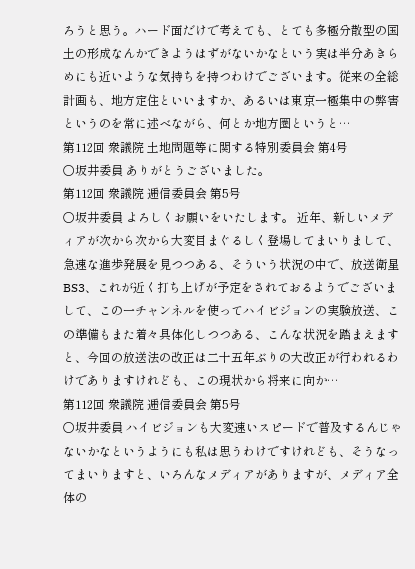ろうと思う。ハード面だけで考えても、とても多極分散型の国土の形成なんかできようはずがないかなという実は半分あきらめにも近いような気持ちを持つわけでございます。従来の全総計画も、地方定住といいますか、あるいは東京一極集中の弊害というのを常に述べながら、何とか地方圏というと…
第112回 衆議院 土地問題等に関する特別委員会 第4号
○坂井委員 ありがとうございました。
第112回 衆議院 逓信委員会 第5号
○坂井委員 よろしくお願いをいたします。 近年、新しいメディアが次から次から大変目まぐるしく登場してまいりまして、急速な進歩発展を見つつある、そういう状況の中で、放送衛星BS3、これが近く打ち上げが予定をされておるようでございまして、この一チャンネルを使ってハイビジョンの実験放送、この準備もまた着々具体化しつつある、こんな状況を踏まえますと、今回の放送法の改正は二十五年ぶりの大改正が行われるわけでありますけれども、この現状から将来に向か…
第112回 衆議院 逓信委員会 第5号
○坂井委員 ハイビジョンも大変速いスピードで普及するんじゃないかなというようにも私は思うわけですけれども、そうなってまいりますと、いろんなメディアがありますが、メディア全体の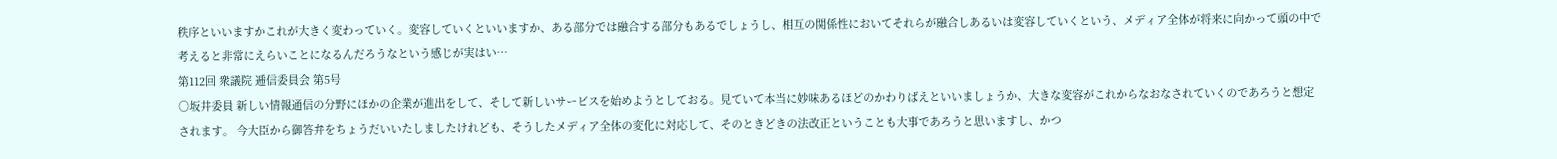秩序といいますかこれが大きく変わっていく。変容していくといいますか、ある部分では融合する部分もあるでしょうし、相互の関係性においてそれらが融合しあるいは変容していくという、メディア全体が将来に向かって頭の中で考えると非常にえらいことになるんだろうなという感じが実はい…
第112回 衆議院 逓信委員会 第5号
○坂井委員 新しい情報通信の分野にほかの企業が進出をして、そして新しいサービスを始めようとしておる。見ていて本当に妙味あるほどのかわりばえといいましょうか、大きな変容がこれからなおなされていくのであろうと想定されます。 今大臣から御答弁をちょうだいいたしましたけれども、そうしたメディア全体の変化に対応して、そのときどきの法改正ということも大事であろうと思いますし、かつ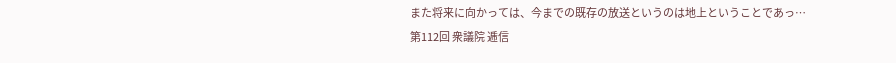また将来に向かっては、今までの既存の放送というのは地上ということであっ…
第112回 衆議院 逓信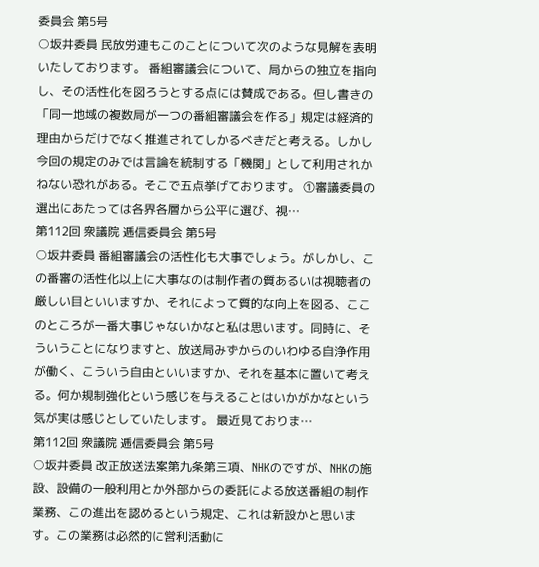委員会 第5号
○坂井委員 民放労連もこのことについて次のような見解を表明いたしております。 番組審議会について、局からの独立を指向し、その活性化を図ろうとする点には賛成である。但し書きの「同一地域の複数局が一つの番組審議会を作る」規定は経済的理由からだけでなく推進されてしかるべきだと考える。しかし今回の規定のみでは言論を統制する「機関」として利用されかねない恐れがある。そこで五点挙げております。 ①審議委員の選出にあたっては各界各層から公平に選び、視…
第112回 衆議院 逓信委員会 第5号
○坂井委員 番組審議会の活性化も大事でしょう。がしかし、この番審の活性化以上に大事なのは制作者の質あるいは視聴者の厳しい目といいますか、それによって質的な向上を図る、ここのところが一番大事じゃないかなと私は思います。同時に、そういうことになりますと、放送局みずからのいわゆる自浄作用が働く、こういう自由といいますか、それを基本に置いて考える。何か規制強化という感じを与えることはいかがかなという気が実は感じとしていたします。 最近見ておりま…
第112回 衆議院 逓信委員会 第5号
○坂井委員 改正放送法案第九条第三項、NHKのですが、NHKの施設、設備の一般利用とか外部からの委託による放送番組の制作業務、この進出を認めるという規定、これは新設かと思います。この業務は必然的に営利活動に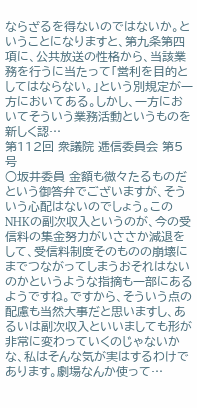ならざるを得ないのではないか。ということになりますと、第九条第四項に、公共放送の性格から、当該業務を行うに当たって「営利を目的としてはならない。」という別規定が一方においてある。しかし、一方においてそういう業務活動というものを新しく認…
第112回 衆議院 逓信委員会 第5号
○坂井委員 金額も微々たるものだという御答弁でございますが、そういう心配はないのでしょう。このNHKの副次収入というのが、今の受信料の集金努力がいささか減退をして、受信料制度そのものの崩壊にまでつながってしまうおそれはないのかというような指摘も一部にあるようですね。ですから、そういう点の配慮も当然大事だと思いますし、あるいは副次収入といいましても形が非常に変わっていくのじゃないかな、私はそんな気が実はするわけであります。劇場なんか使って…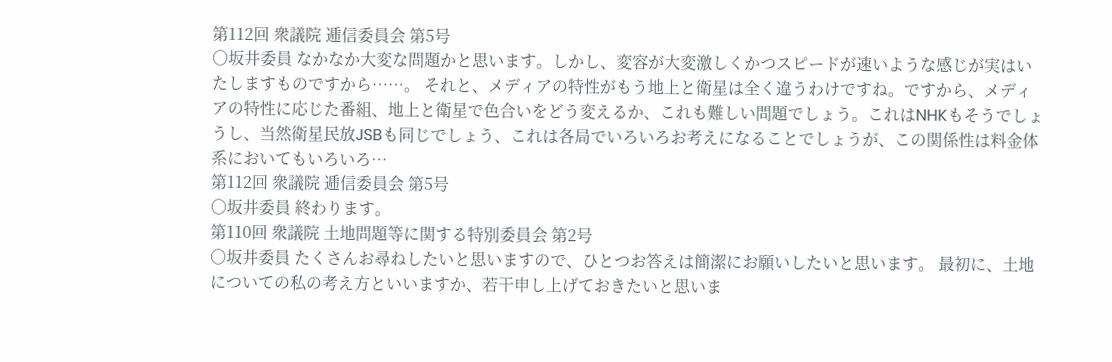第112回 衆議院 逓信委員会 第5号
○坂井委員 なかなか大変な問題かと思います。しかし、変容が大変激しくかつスピードが速いような感じが実はいたしますものですから……。 それと、メディアの特性がもう地上と衛星は全く違うわけですね。ですから、メディアの特性に応じた番組、地上と衛星で色合いをどう変えるか、これも難しい問題でしょう。これはNHKもそうでしょうし、当然衛星民放JSBも同じでしょう、これは各局でいろいろお考えになることでしょうが、この関係性は料金体系においてもいろいろ…
第112回 衆議院 逓信委員会 第5号
○坂井委員 終わります。
第110回 衆議院 土地問題等に関する特別委員会 第2号
○坂井委員 たくさんお尋ねしたいと思いますので、ひとつお答えは簡潔にお願いしたいと思います。 最初に、土地についての私の考え方といいますか、若干申し上げておきたいと思いま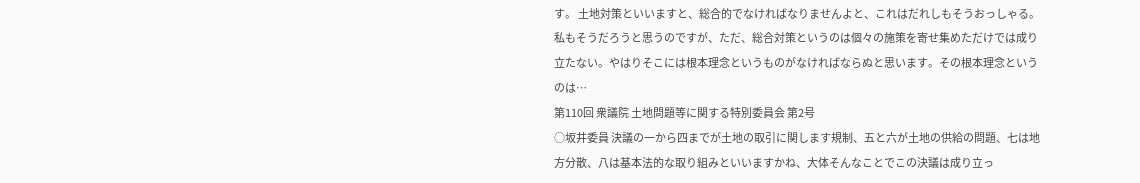す。 土地対策といいますと、総合的でなければなりませんよと、これはだれしもそうおっしゃる。私もそうだろうと思うのですが、ただ、総合対策というのは個々の施策を寄せ集めただけでは成り立たない。やはりそこには根本理念というものがなければならぬと思います。その根本理念というのは…
第110回 衆議院 土地問題等に関する特別委員会 第2号
○坂井委員 決議の一から四までが土地の取引に関します規制、五と六が土地の供給の問題、七は地方分散、八は基本法的な取り組みといいますかね、大体そんなことでこの決議は成り立っ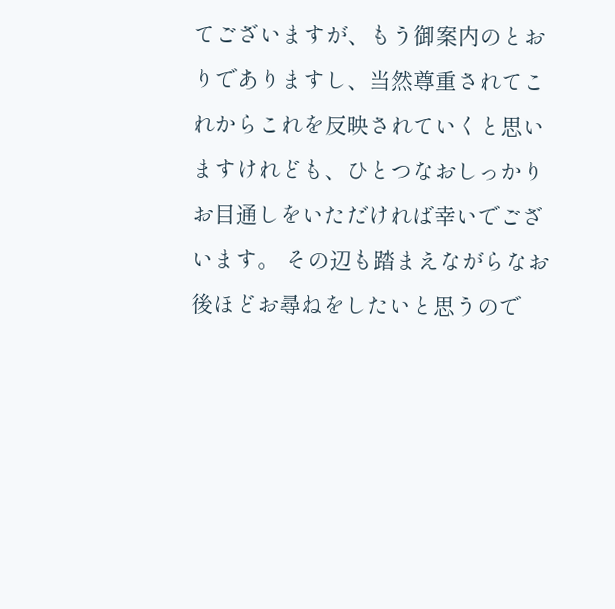てございますが、もう御案内のとおりでありますし、当然尊重されてこれからこれを反映されていくと思いますけれども、ひとつなおしっかりお目通しをいただければ幸いでございます。 その辺も踏まえながらなお後ほどお尋ねをしたいと思うので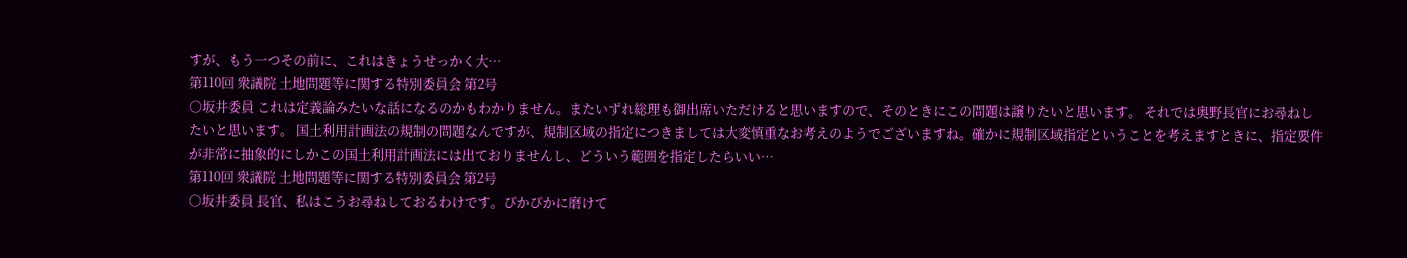すが、もう一つその前に、これはきょうせっかく大…
第110回 衆議院 土地問題等に関する特別委員会 第2号
○坂井委員 これは定義論みたいな話になるのかもわかりません。またいずれ総理も御出席いただけると思いますので、そのときにこの問題は譲りたいと思います。 それでは奥野長官にお尋ねしたいと思います。 国土利用計画法の規制の問題なんですが、規制区域の指定につきましては大変慎重なお考えのようでございますね。確かに規制区域指定ということを考えますときに、指定要件が非常に抽象的にしかこの国土利用計画法には出ておりませんし、どういう範囲を指定したらいい…
第110回 衆議院 土地問題等に関する特別委員会 第2号
○坂井委員 長官、私はこうお尋ねしておるわけです。ぴかぴかに磨けて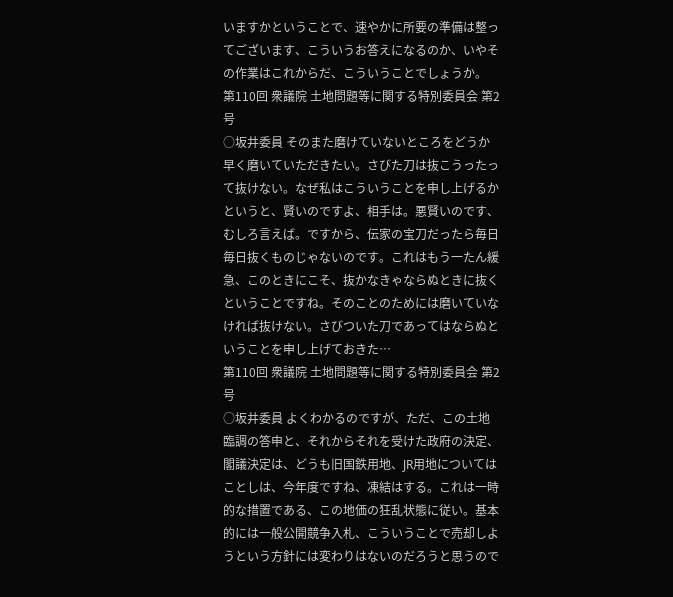いますかということで、速やかに所要の準備は整ってございます、こういうお答えになるのか、いやその作業はこれからだ、こういうことでしょうか。
第110回 衆議院 土地問題等に関する特別委員会 第2号
○坂井委員 そのまた磨けていないところをどうか早く磨いていただきたい。さびた刀は抜こうったって抜けない。なぜ私はこういうことを申し上げるかというと、賢いのですよ、相手は。悪賢いのです、むしろ言えば。ですから、伝家の宝刀だったら毎日毎日抜くものじゃないのです。これはもう一たん緩急、このときにこそ、抜かなきゃならぬときに抜くということですね。そのことのためには磨いていなければ抜けない。さびついた刀であってはならぬということを申し上げておきた…
第110回 衆議院 土地問題等に関する特別委員会 第2号
○坂井委員 よくわかるのですが、ただ、この土地臨調の答申と、それからそれを受けた政府の決定、閣議決定は、どうも旧国鉄用地、JR用地についてはことしは、今年度ですね、凍結はする。これは一時的な措置である、この地価の狂乱状態に従い。基本的には一般公開競争入札、こういうことで売却しようという方針には変わりはないのだろうと思うので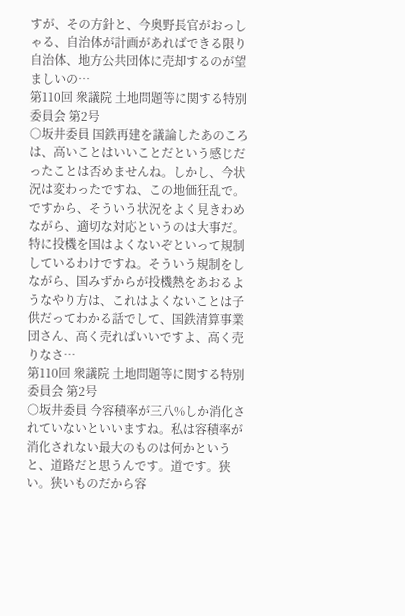すが、その方針と、今奥野長官がおっしゃる、自治体が計画があればできる限り自治体、地方公共団体に売却するのが望ましいの…
第110回 衆議院 土地問題等に関する特別委員会 第2号
○坂井委員 国鉄再建を議論したあのころは、高いことはいいことだという感じだったことは否めませんね。しかし、今状況は変わったですね、この地価狂乱で。ですから、そういう状況をよく見きわめながら、適切な対応というのは大事だ。特に投機を国はよくないぞといって規制しているわけですね。そういう規制をしながら、国みずからが投機熱をあおるようなやり方は、これはよくないことは子供だってわかる話でして、国鉄清算事業団さん、高く売ればいいですよ、高く売りなさ…
第110回 衆議院 土地問題等に関する特別委員会 第2号
○坂井委員 今容積率が三八%しか消化されていないといいますね。私は容積率が消化されない最大のものは何かというと、道路だと思うんです。道です。狭い。狭いものだから容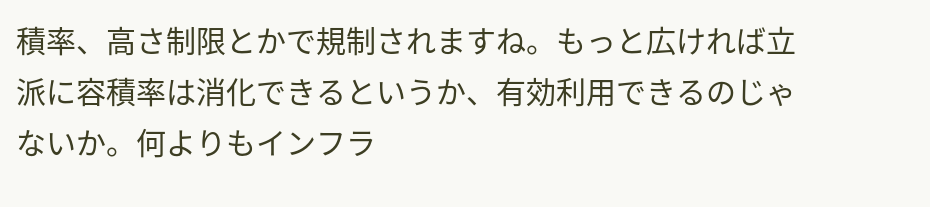積率、高さ制限とかで規制されますね。もっと広ければ立派に容積率は消化できるというか、有効利用できるのじゃないか。何よりもインフラ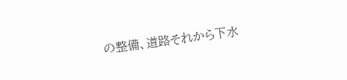の整備、道路それから下水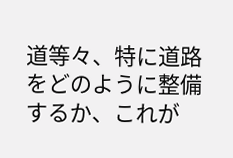道等々、特に道路をどのように整備するか、これが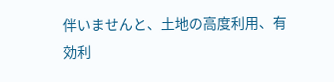伴いませんと、土地の高度利用、有効利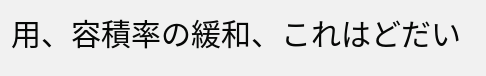用、容積率の緩和、これはどだい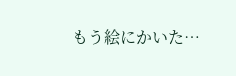もう絵にかいた…